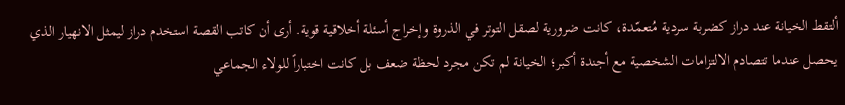ألتقط الخيانة عند دراز كضربة سردية مُتعمّدة، كانت ضرورية لصقل التوتر في الذروة وإخراج أسئلة أخلاقية قوية. أرى أن كاتب القصة استخدم دراز ليمثل الانهيار الذي يحصل عندما تتصادم الالتزامات الشخصية مع أجندة أكبر؛ الخيانة لم تكن مجرد لحظة ضعف بل كانت اختباراً للولاء الجماعي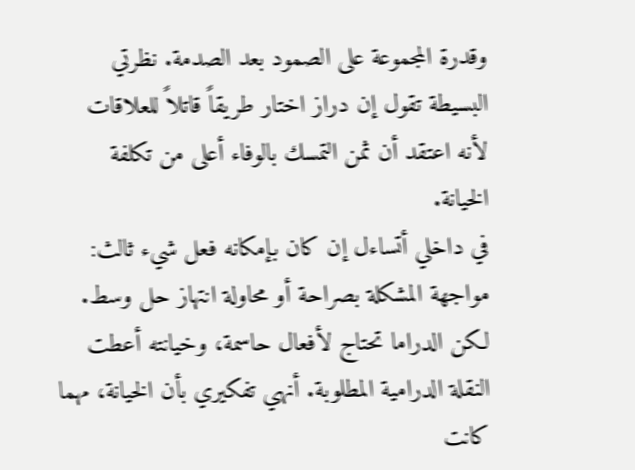وقدرة المجموعة على الصمود بعد الصدمة. نظرتي البسيطة تقول إن دراز اختار طريقاً قاتلاً للعلاقات لأنه اعتقد أن ثمن التمسك بالوفاء أعلى من تكلفة الخيانة.
في داخلي أتساءل إن كان بإمكانه فعل شيء ثالث: مواجهة المشكلة بصراحة أو محاولة انتهاز حل وسط. لكن الدراما تحتاج لأفعال حاسمة، وخيانته أعطت النقلة الدرامية المطلوبة. أنهي تفكيري بأن الخيانة، مهما كانت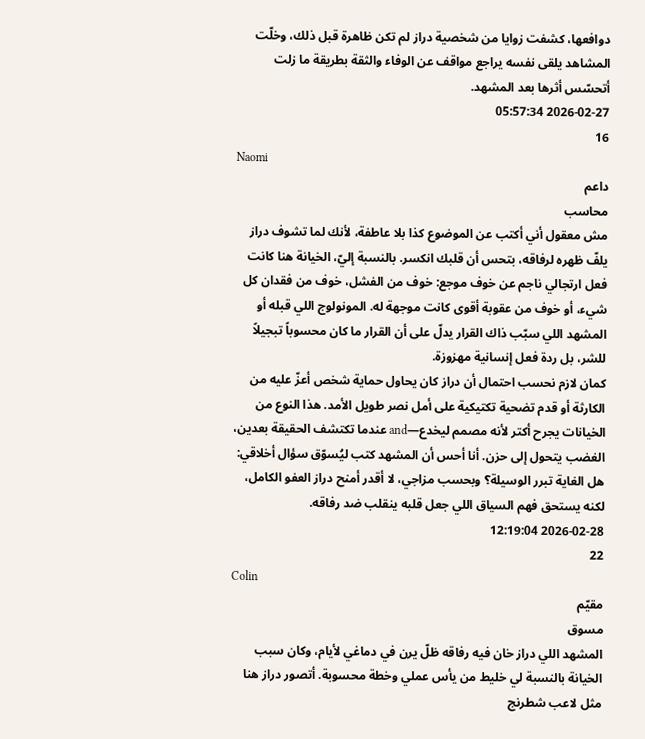دوافعها، كشفت زوايا من شخصية دراز لم تكن ظاهرة قبل ذلك، وخلّت المشاهد يلقى نفسه يراجع مواقف عن الوفاء والثقة بطريقة ما زلت أتحسّس أثرها بعد المشهد.
2026-02-27 05:57:34
16
Naomi
داعم
محاسب
مش معقول أني أكتب عن الموضوع كذا بلا عاطفة، لأنك لما تشوف دراز يلفّ ظهره لرفاقه، بتحس أن قلبك انكسر. بالنسبة إليّ، الخيانة هنا كانت فعل ارتجالي ناجم عن خوف موجع: خوف من الفشل، خوف من فقدان كل شيء، أو خوف من عقوبة أقوى كانت موجهة له. المونولوج اللي قبله أو المشهد اللي سبّب ذاك القرار يدلّ على أن القرار ما كان محسوباً تبجيلاً للشر، بل ردة فعل إنسانية مهزوزة.
كمان لازم نحسب احتمال أن دراز كان يحاول حماية شخص أعزّ عليه من الكارثة أو قدم تضحية تكتيكية على أمل نصر طويل الأمد. هذا النوع من الخيانات يجرح أكتر لأنه مصمم ليخدع—and عندما تكتشف الحقيقة بعدين، الغضب يتحول إلى حزن. أنا أحس أن المشهد كتب ليُسوّق سؤال أخلاقي: هل الغاية تبرر الوسيلة؟ وبحسب مزاجي، لا أقدر أمنح دراز العفو الكامل، لكنه يستحق فهم السياق اللي جعل قلبه ينقلب ضد رفاقه.
2026-02-28 12:19:04
22
Colin
مقيّم
مسوق
المشهد اللي دراز خان فيه رفاقه ظلّ يرن في دماغي لأيام، وكان سبب الخيانة بالنسبة لي خليط من يأس عملي وخطة محسوبة. أتصور دراز هنا مثل لاعب شطرنج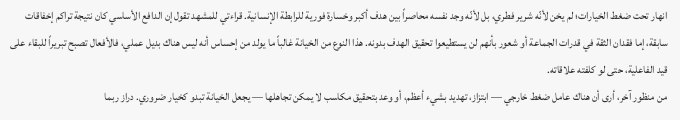انهار تحت ضغط الخيارات؛ لم يخن لأنّه شرير فطري، بل لأنّه وجد نفسه محاصراً بين هدف أكبر وخسارة فورية للرابطة الإنسانية. قراءتي للمشهد تقول إن الدافع الأساسي كان نتيجة تراكم إخفاقات سابقة، إما فقدان الثقة في قدرات الجماعة أو شعور بأنهم لن يستطيعوا تحقيق الهدف بدونه. هذا النوع من الخيانة غالباً ما يولد من إحساس أنه ليس هناك بديل عملي، فالأفعال تصبح تبريراً للبقاء على قيد الفاعلية، حتى لو كلفته علاقاته.
من منظور آخر، أرى أن هناك عامل ضغط خارجي — ابتزاز، تهديد بشيء أعظم، أو وعد بتحقيق مكاسب لا يمكن تجاهلها — يجعل الخيانة تبدو كخيار ضروري. دراز ربما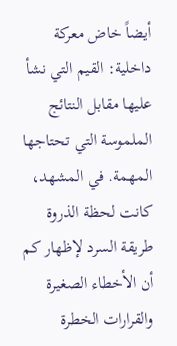أيضاً خاض معركة داخلية: القيم التي نشأ عليها مقابل النتائج الملموسة التي تحتاجها المهمة. في المشهد، كانت لحظة الذروة طريقة السرد لإظهار كم أن الأخطاء الصغيرة والقرارات الخطرة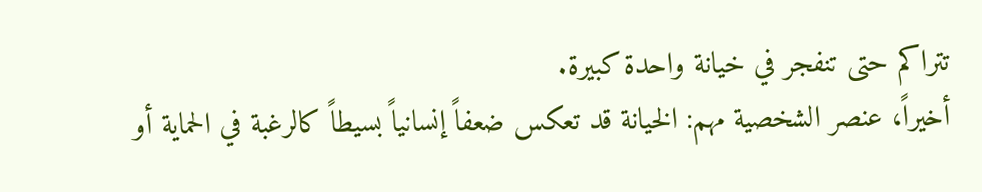تتراكم حتى تنفجر في خيانة واحدة كبيرة.
أخيراً، عنصر الشخصية مهم: الخيانة قد تعكس ضعفاً إنسانياً بسيطاً كالرغبة في الحماية أو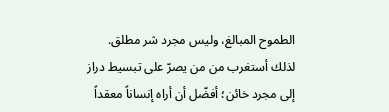الطموح المبالغ، وليس مجرد شر مطلق. لذلك أستغرب من من يصرّ على تبسيط دراز إلى مجرد خائن؛ أفضّل أن أراه إنساناً معقداً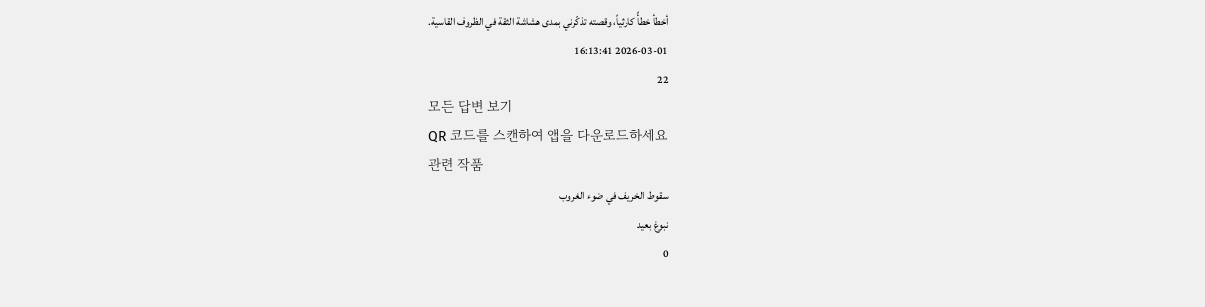أخطأ خطأً كارثياً، وقصته تذكّرني بمدى هشاشة الثقة في الظروف القاسية.
2026-03-01 16:13:41
22
모든 답변 보기
QR 코드를 스캔하여 앱을 다운로드하세요
관련 작품
سقوط الخريف في ضوء الغروب
نبوغ بعيد
0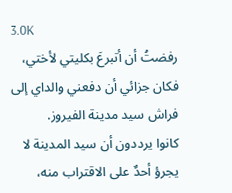3.0K
رفضتُ أن أتبرعَ بكليتي لأختي، فكان جزائي أن دفعني والداي إلى فراش سيد مدينة الفيروز.
كانوا يرددون أن سيد المدينة لا يجرؤ أحدٌ على الاقتراب منه،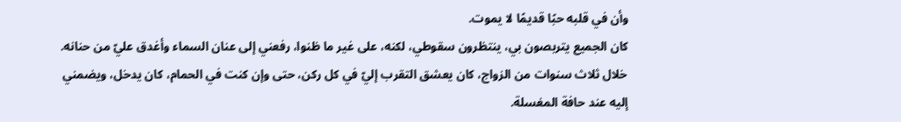وأن في قلبه حبًا قديمًا لا يموت.
كان الجميع يتربصون بي، ينتظرون سقوطي، لكنه، على غير ما ظنوا، رفعني إلى عنان السماء وأغدق عليّ من حنانه.
خلال ثلاث سنوات من الزواج، كان يعشق التقرب إليّ في كل ركن، حتى وإن كنت في الحمام، كان يدخل، ويضمني إليه عند حافة المغسلة.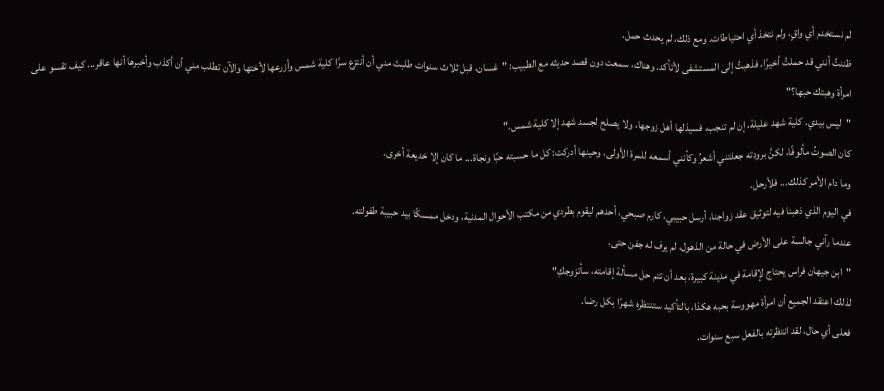لم نستخدم أي واقٍ، ولم نتخذ أي احتياطات. ومع ذلك، لم يحدث حمل.
ظننتُ أنني قد حملتُ أخيرًا، فذهبتُ إلى المستشفى لأتأكد. وهناك، سمعت دون قصد حديثه مع الطبيب: "غسان، قبل ثلاث سنوات طلبتَ مني أن أنتزع سرًا كلية شمس وأزرعها لأختها والآن تطلب مني أن أكذب وأخبرها أنها عاقر... كيف تقسو على امرأة وهبتك حبها؟"
"ليس بيدي. كلية شهد عليلة، إن لم تنجب، فسيذلها أهل زوجها، ولا يصلح لجسد شهد إلا كلية شمس."
كان الصوتُ مألوفًا، لكنَّ برودته جعلتني أشعرُ وكأنني أسمعه للمرة الأولى. وحينها أدركت: كل ما حسبته حبًا ونجاة... ما كان إلا خديعة أخرى.
وما دام الأمر كذلك... فلأرحل.
في اليوم الذي ذهبنا فيه لتوثيق عقد زواجنا، أرسل حبيبي، كارم صبحي، أحدهم ليقوم بطردي من مكتب الأحوال المدنية، ودخل ممسكًا بيد حبيبة طفولته.
عندما رآني جالسة على الأرض في حالة من الذهول، لم يرف له جفن حتى.
"ابن جيهان فراس يحتاج لإقامة في مدينة كبيرة، بعد أن تتم حل مسألة إقامته، سأتزوجكِ"
لذلك اعتقد الجميع أن امرأة مهووسة بحبه هكذا، بالتأكيد ستنتظره شهرًا بكل رضا.
فعلى أي حال، لقد انتظرته بالفعل سبع سنوات.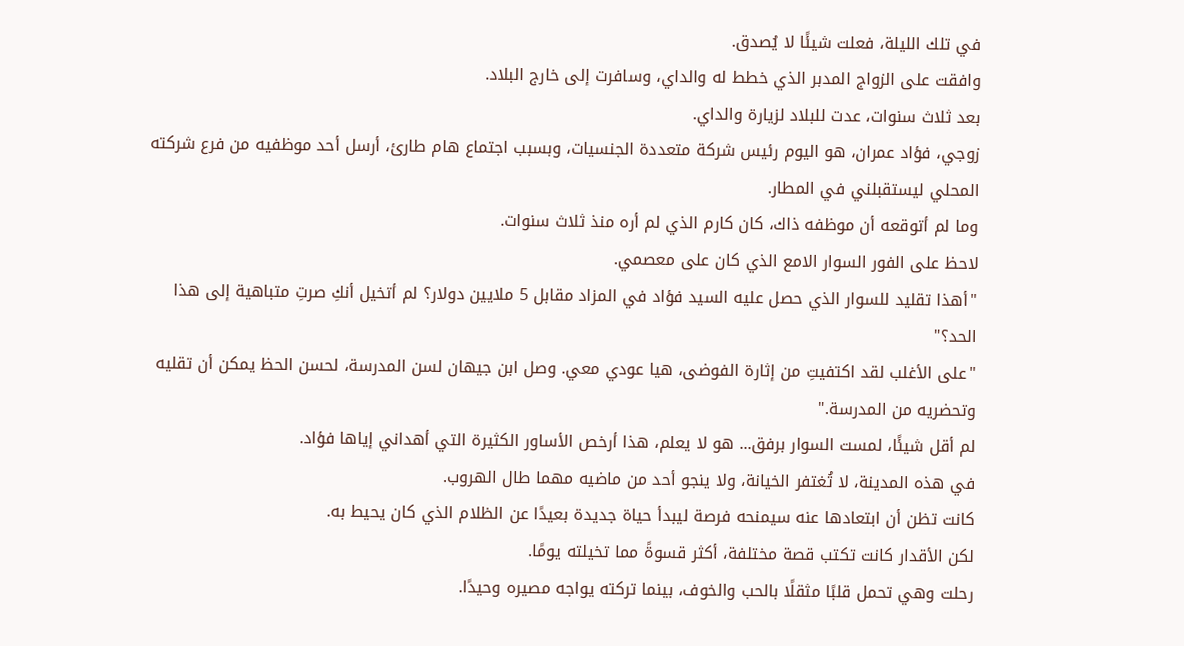في تلك الليلة، فعلت شيئًا لا يُصدق.
وافقت على الزواج المدبر الذي خطط له والداي، وسافرت إلى خارج البلاد.
بعد ثلاث سنوات، عدت للبلاد لزيارة والداي.
زوجي، فؤاد عمران، هو اليوم رئيس شركة متعددة الجنسيات، وبسبب اجتماع هام طارئ، أرسل أحد موظفيه من فرع شركته المحلي ليستقبلني في المطار.
وما لم أتوقعه أن موظفه ذاك، كان كارم الذي لم أره منذ ثلاث سنوات.
لاحظ على الفور السوار الامع الذي كان على معصمي.
"أهذا تقليد للسوار الذي حصل عليه السيد فؤاد في المزاد مقابل 5 ملايين دولار؟ لم أتخيل أنكِ صرتِ متباهية إلى هذا الحد؟"
"على الأغلب لقد اكتفيتِ من إثارة الفوضى، هيا عودي معي. وصل ابن جيهان لسن المدرسة، لحسن الحظ يمكن أن تقليه وتحضريه من المدرسة."
لم أقل شيئًا، لمست السوار برفق... هو لا يعلم، هذا أرخص الأساور الكثيرة التي أهداني إياها فؤاد.
في هذه المدينة، لا تُغتفر الخيانة، ولا ينجو أحد من ماضيه مهما طال الهروب.
كانت تظن أن ابتعادها عنه سيمنحه فرصة ليبدأ حياة جديدة بعيدًا عن الظلام الذي كان يحيط به.
لكن الأقدار كانت تكتب قصة مختلفة، أكثر قسوةً مما تخيلته يومًا.
رحلت وهي تحمل قلبًا مثقلًا بالحب والخوف، بينما تركته يواجه مصيره وحيدًا.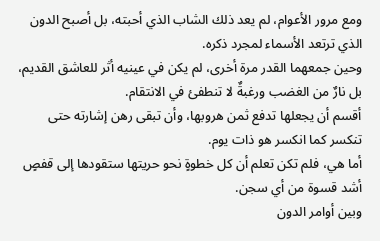ومع مرور الأعوام، لم يعد ذلك الشاب الذي أحبته، بل أصبح الدون الذي ترتعد الأسماء لمجرد ذكره.
وحين جمعهما القدر مرة أخرى، لم يكن في عينيه أثر للعاشق القديم، بل نارٌ من الغضب ورغبةٌ لا تنطفئ في الانتقام.
أقسم أن يجعلها تدفع ثمن هروبها، وأن تبقى رهن إشارته حتى تنكسر كما انكسر هو ذات يوم.
أما هي، فلم تكن تعلم أن كل خطوةٍ نحو حريتها ستقودها إلى قفصٍ أشد قسوة من أي سجن.
وبين أوامر الدون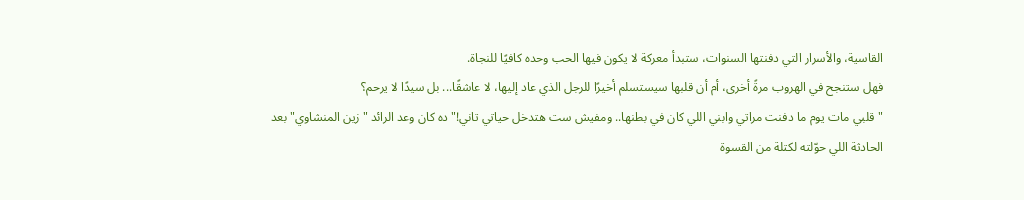القاسية، والأسرار التي دفنتها السنوات، ستبدأ معركة لا يكون فيها الحب وحده كافيًا للنجاة.
فهل ستنجح في الهروب مرةً أخرى، أم أن قلبها سيستسلم أخيرًا للرجل الذي عاد إليها، لا عاشقًا... بل سيدًا لا يرحم؟
"قلبي مات يوم ما دفنت مراتي وابني اللي كان في بطنها.. ومفيش ست هتدخل حياتي تاني!"ده كان وعد الرائد "زين المنشاوي" بعد الحادثة اللي حوّلته لكتلة من القسوة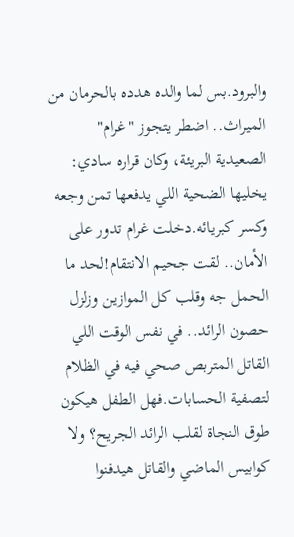والبرود.بس لما والده هدده بالحرمان من الميراث.. اضطر يتجوز "غرام" الصعيدية البريئة، وكان قراره سادي: يخليها الضحية اللي يدفعها تمن وجعه وكسر كبريائه.دخلت غرام تدور على الأمان.. لقت جحيم الانتقام!لحد ما الحمل جه وقلب كل الموازين وزلزل حصون الرائد.. في نفس الوقت اللي القاتل المتربص صحي فيه في الظلام لتصفية الحسابات.فهل الطفل هيكون طوق النجاة لقلب الرائد الجريح؟ ولا كوابيس الماضي والقاتل هيدفنوا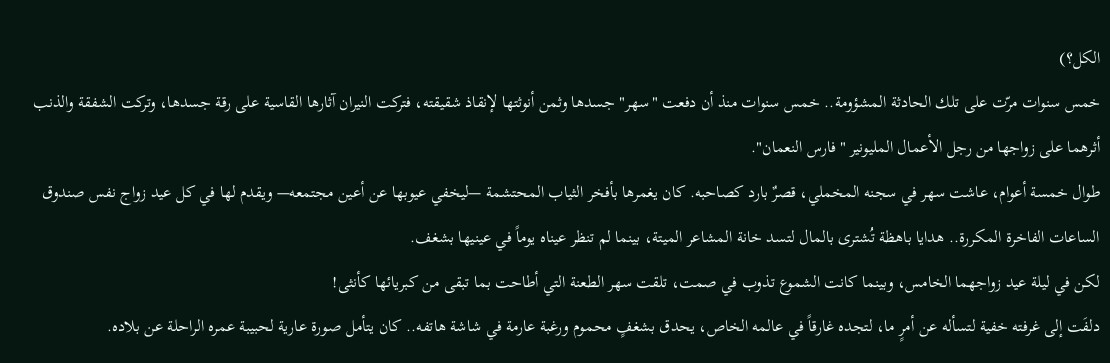الكل؟)
خمس سنوات مرّت على تلك الحادثة المشؤومة.. خمس سنوات منذ أن دفعت "سهر" جسدها وثمن أنوثتها لإنقاذ شقيقته، فتركت النيران آثارها القاسية على رقة جسدها، وتركت الشفقة والذنب أثرهما على زواجها من رجل الأعمال المليونير "فارس النعمان".
طوال خمسة أعوام، عاشت سهر في سجنه المخملي، قصرٌ بارد كصاحبه. كان يغمرها بأفخر الثياب المحتشمة —ليخفي عيوبها عن أعين مجتمعه— ويقدم لها في كل عيد زواج نفس صندوق الساعات الفاخرة المكررة.. هدايا باهظة تُشترى بالمال لتسد خانة المشاعر الميتة، بينما لم تنظر عيناه يوماً في عينيها بشغف.
لكن في ليلة عيد زواجهما الخامس، وبينما كانت الشموع تذوب في صمت، تلقت سهر الطعنة التي أطاحت بما تبقى من كبريائها كأنثى!
دلفَت إلى غرفته خفية لتسأله عن أمرٍ ما، لتجده غارقاً في عالمه الخاص، يحدق بشغفٍ محموم ورغبة عارمة في شاشة هاتفه.. كان يتأمل صورة عارية لحبيبة عمره الراحلة عن بلاده.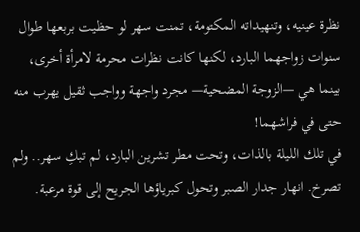نظرة عينيه، وتنهيداته المكتومة، تمنت سهر لو حظيت بربعها طوال سنوات زواجهما البارد، لكنها كانت نظرات محرمة لامرأة أخرى، بينما هي —الزوجة المضحية— مجرد واجهة وواجب ثقيل يهرب منه حتى في فراشهما!
في تلك الليلة بالذات، وتحت مطر تشرين البارد، لم تبكِ سهر.. ولم تصرخ. انهار جدار الصبر وتحول كبرياؤها الجريح إلى قوة مرعبة.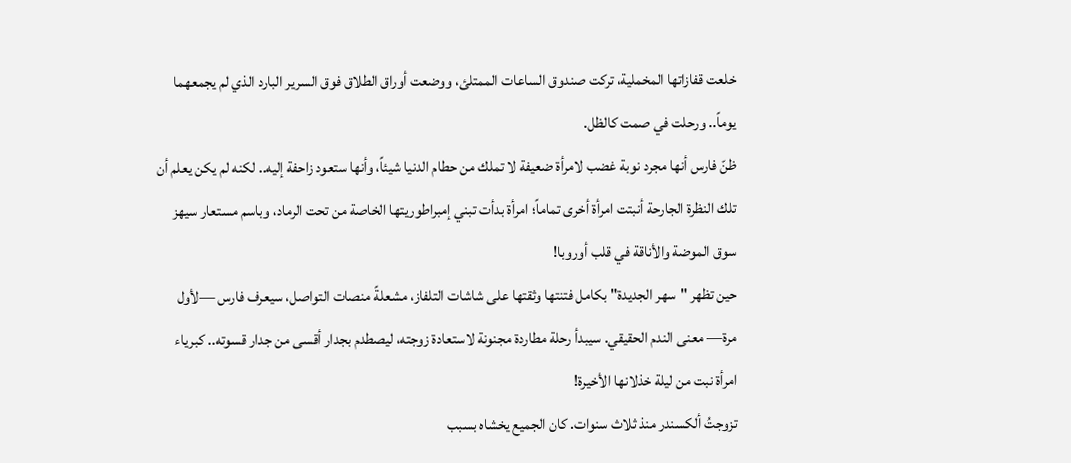خلعت قفازاتها المخملية، تركت صندوق الساعات الممتلئ، ووضعت أوراق الطلاق فوق السرير البارد الذي لم يجمعهما يوماً.. ورحلت في صمت كالظل.
ظنّ فارس أنها مجرد نوبة غضب لامرأة ضعيفة لا تملك من حطام الدنيا شيئاً، وأنها ستعود زاحفة إليه.. لكنه لم يكن يعلم أن تلك النظرة الجارحة أنبتت امرأة أخرى تماماً؛ امرأة بدأت تبني إمبراطوريتها الخاصة من تحت الرماد، وباسم مستعار سيهز سوق الموضة والأناقة في قلب أوروبا!
حين تظهر "سهر الجديدة" بكامل فتنتها وثقتها على شاشات التلفاز، مشعلةً منصات التواصل، سيعرف فارس —لأول مرة— معنى الندم الحقيقي. سيبدأ رحلة مطاردة مجنونة لاستعادة زوجته، ليصطدم بجدار أقسى من جدار قسوته.. كبرياء امرأة نبت من ليلة خذلانها الأخيرة!
تزوجتُ ألكسندر منذ ثلاث سنوات. كان الجميع يخشاه بسبب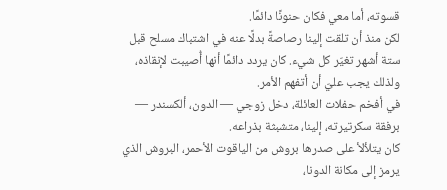قسوته، أما معي فكان حنونًا دائمًا.
لكن منذ أن تلقت إلينا رصاصةً بدلًا عنه في اشتباك مسلح قبل ستة أشهر تغيّر كل شيء. كان يردد دائمًا أنها أُصيبت لإنقاذه، ولذلك يجب عليّ أن أتفهم الأمر.
في أفخم حفلات العائلة، دخل زوجي — الدون، ألكسندر — برفقة سكرتيرته، إلينا، متشبثة بذراعه.
كان يتلألأ على صدرها بروش من الياقوت الأحمر، البروش الذي يرمز إلى مكانة الدونا،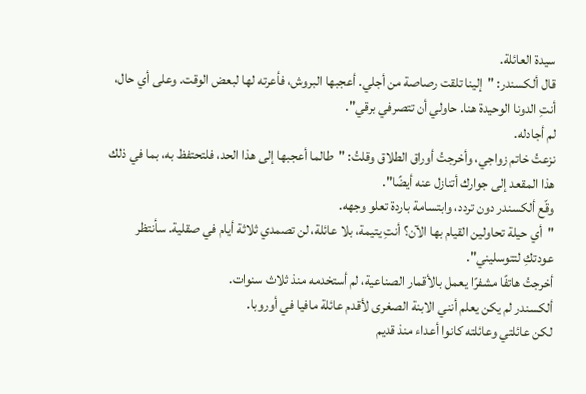سيدة العائلة.
قال ألكسندر: "إلينا تلقت رصاصة من أجلي. أعجبها البروش، فأعرته لها لبعض الوقت. وعلى أي حال، أنتِ الدونا الوحيدة هنا. حاولي أن تتصرفي برقي".
لم أجادله.
نزعتُ خاتم زواجي، وأخرجتُ أوراق الطلاق وقلتُ: "طالما أعجبها إلى هذا الحد، فلتحتفظ به، بما في ذلك هذا المقعد إلى جوارك أتنازل عنه أيضًا".
وقّع ألكسندر دون تردد، وابتسامة باردة تعلو وجهه.
"أي حيلة تحاولين القيام بها الآن؟ أنتِ يتيمة، بلا عائلة، لن تصمدي ثلاثة أيام في صقلية. سأنتظر عودتكِ لتتوسليني".
أخرجتُ هاتفًا مشفرًا يعمل بالأقمار الصناعية، لم أستخدمه منذ ثلاث سنوات.
ألكسندر لم يكن يعلم أنني الابنة الصغرى لأقدم عائلة مافيا في أوروبا.
لكن عائلتي وعائلته كانوا أعداء منذ قديم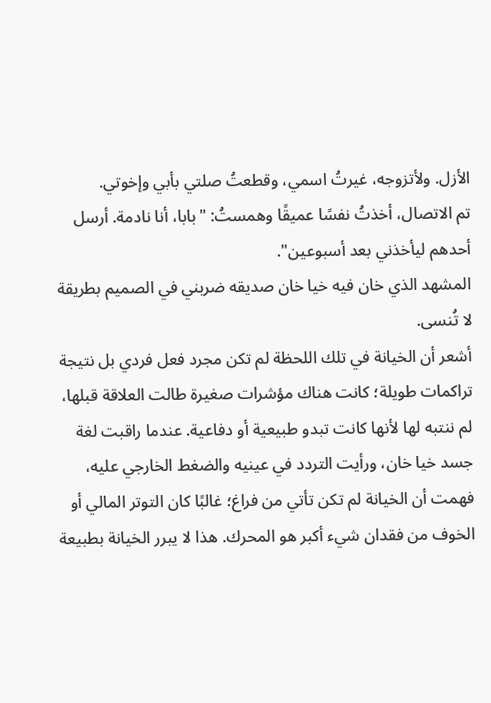الأزل. ولأتزوجه، غيرتُ اسمي، وقطعتُ صلتي بأبي وإخوتي.
تم الاتصال، أخذتُ نفسًا عميقًا وهمستُ: "بابا، أنا نادمة. أرسل أحدهم ليأخذني بعد أسبوعين".
المشهد الذي خان فيه خيا خان صديقه ضربني في الصميم بطريقة لا تُنسى.
أشعر أن الخيانة في تلك اللحظة لم تكن مجرد فعل فردي بل نتيجة تراكمات طويلة؛ كانت هناك مؤشرات صغيرة طالت العلاقة قبلها، لم ننتبه لها لأنها كانت تبدو طبيعية أو دفاعية. عندما راقبت لغة جسد خيا خان، ورأيت التردد في عينيه والضغط الخارجي عليه، فهمت أن الخيانة لم تكن تأتي من فراغ؛ غالبًا كان التوتر المالي أو الخوف من فقدان شيء أكبر هو المحرك. هذا لا يبرر الخيانة بطبيعة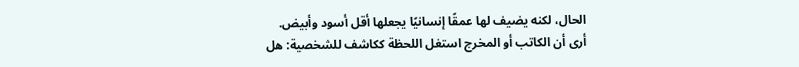الحال، لكنه يضيف لها عمقًا إنسانيًا يجعلها أقل أسود وأبيض.
أرى أن الكاتب أو المخرج استغل اللحظة ككاشف للشخصية: هل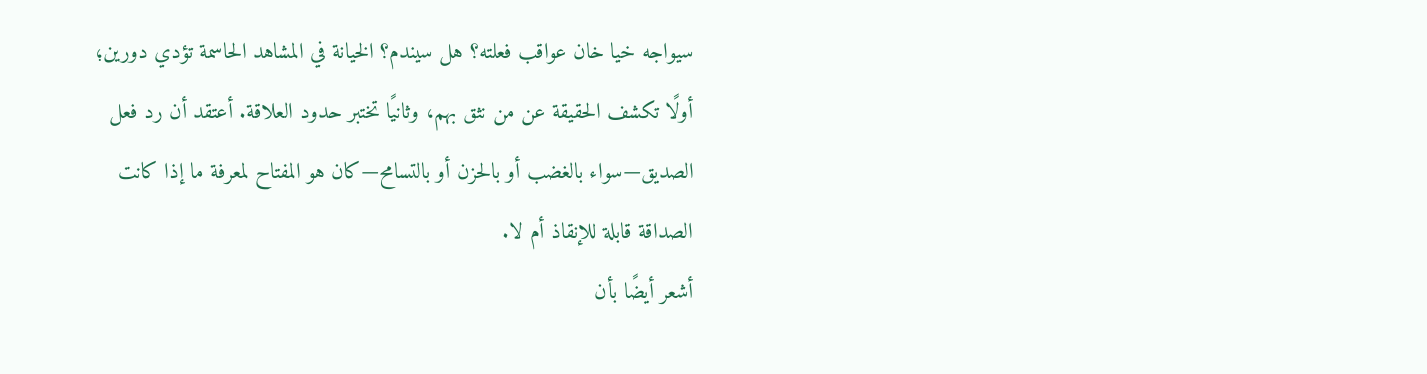سيواجه خيا خان عواقب فعلته؟ هل سيندم؟ الخيانة في المشاهد الحاسمة تؤدي دورين؛ أولًا تكشف الحقيقة عن من نثق بهم، وثانيًا تختبر حدود العلاقة. أعتقد أن رد فعل الصديق—سواء بالغضب أو بالحزن أو بالتسامح—كان هو المفتاح لمعرفة ما إذا كانت الصداقة قابلة للإنقاذ أم لا.
أشعر أيضًا بأن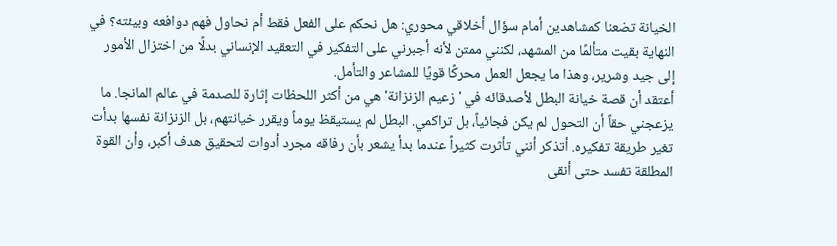الخيانة تضعنا كمشاهدين أمام سؤال أخلاقي محوري: هل نحكم على الفعل فقط أم نحاول فهم دوافعه وبيئته؟ في النهاية بقيت متألمًا من المشهد، لكنني ممتن لأنه أجبرني على التفكير في التعقيد الإنساني بدلًا من اختزال الأمور إلى جيد وشرير، وهذا ما يجعل العمل محركًا قويًا للمشاعر والتأمل.
أعتقد أن قصة خيانة البطل لأصدقائه في 'زعيم الزنزانة' هي من أكثر اللحظات إثارة للصدمة في عالم المانجا. ما يزعجني حقاً أن التحول لم يكن فجائياً، بل تراكمي. البطل لم يستيقظ يوماً ويقرر خيانتهم، بل الزنزانة نفسها بدأت تغير طريقة تفكيره. أتذكر أنني تأثرت كثيراً عندما بدأ يشعر بأن رفاقه مجرد أدوات لتحقيق هدف أكبر، وأن القوة المطلقة تفسد حتى أنقى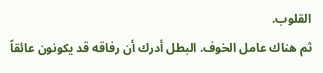القلوب.
ثم هناك عامل الخوف. البطل أدرك أن رفاقه قد يكونون عائقاً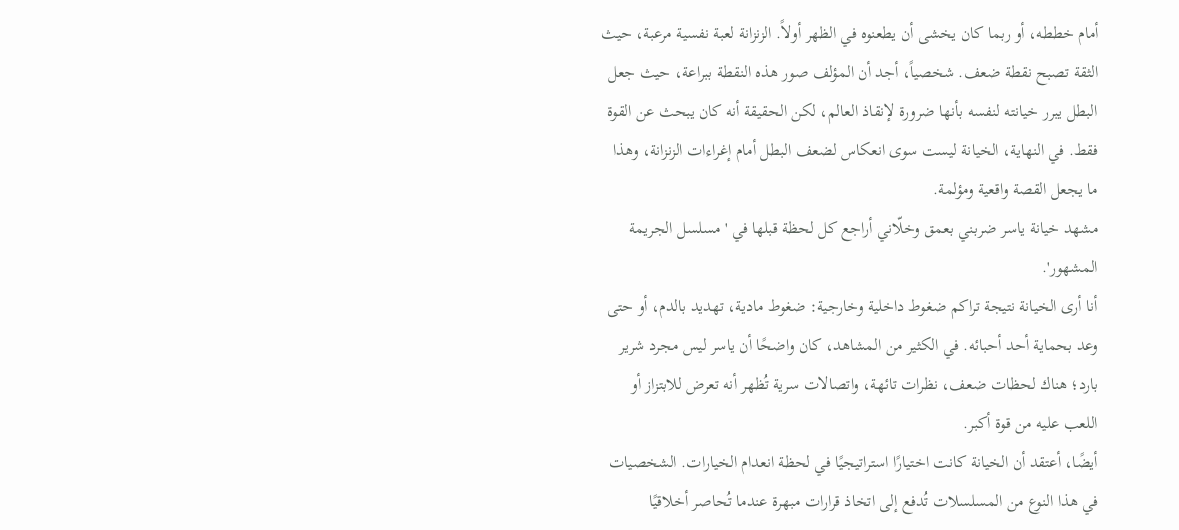أمام خططه، أو ربما كان يخشى أن يطعنوه في الظهر أولاً. الزنزانة لعبة نفسية مرعبة، حيث الثقة تصبح نقطة ضعف. شخصياً، أجد أن المؤلف صور هذه النقطة ببراعة، حيث جعل البطل يبرر خيانته لنفسه بأنها ضرورة لإنقاذ العالم، لكن الحقيقة أنه كان يبحث عن القوة فقط. في النهاية، الخيانة ليست سوى انعكاس لضعف البطل أمام إغراءات الزنزانة، وهذا ما يجعل القصة واقعية ومؤلمة.
مشهد خيانة ياسر ضربني بعمق وخلّاني أراجع كل لحظة قبلها في 'مسلسل الجريمة المشهور'.
أنا أرى الخيانة نتيجة تراكم ضغوط داخلية وخارجية: ضغوط مادية، تهديد بالدم، أو حتى وعد بحماية أحد أحبائه. في الكثير من المشاهد، كان واضحًا أن ياسر ليس مجرد شرير بارد؛ هناك لحظات ضعف، نظرات تائهة، واتصالات سرية تُظهر أنه تعرض للابتزاز أو اللعب عليه من قوة أكبر.
أيضًا، أعتقد أن الخيانة كانت اختيارًا استراتيجيًا في لحظة انعدام الخيارات. الشخصيات في هذا النوع من المسلسلات تُدفع إلى اتخاذ قرارات مبهرة عندما تُحاصر أخلاقيًا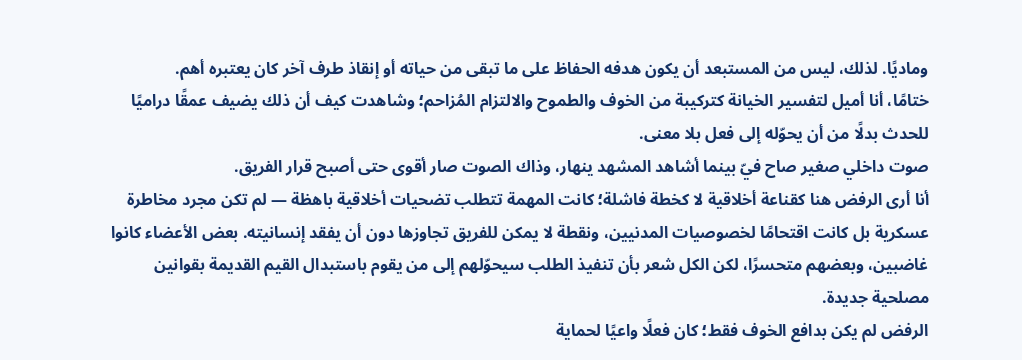وماديًا. لذلك، ليس من المستبعد أن يكون هدفه الحفاظ على ما تبقى من حياته أو إنقاذ طرف آخر كان يعتبره أهم.
ختامًا، أنا أميل لتفسير الخيانة كتركيبة من الخوف والطموح والالتزام المُزاحم؛ وشاهدت كيف أن ذلك يضيف عمقًا دراميًا للحدث بدلًا من أن يحوّله إلى فعل بلا معنى.
صوت داخلي صغير صاح فيّ بينما أشاهد المشهد ينهار، وذاك الصوت صار أقوى حتى أصبح قرار الفريق.
أنا أرى الرفض هنا كقناعة أخلاقية لا كخطة فاشلة؛ كانت المهمة تتطلب تضحيات أخلاقية باهظة — لم تكن مجرد مخاطرة عسكرية بل كانت اقتحامًا لخصوصيات المدنيين، ونقطة لا يمكن للفريق تجاوزها دون أن يفقد إنسانيته. بعض الأعضاء كانوا غاضبين، وبعضهم متحسرًا، لكن الكل شعر بأن تنفيذ الطلب سيحوّلهم إلى من يقوم باستبدال القيم القديمة بقوانين مصلحية جديدة.
الرفض لم يكن بدافع الخوف فقط؛ كان فعلًا واعيًا لحماية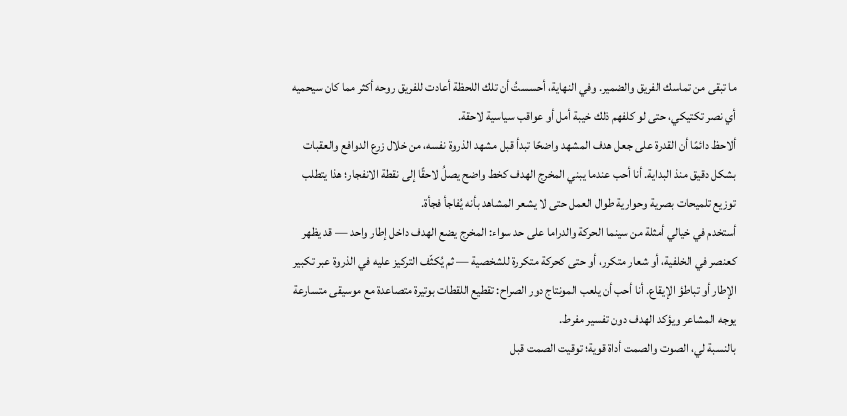ما تبقى من تماسك الفريق والضمير. وفي النهاية، أحسستُ أن تلك اللحظة أعادت للفريق روحه أكثر مما كان سيحميه أي نصر تكتيكي، حتى لو كلفهم ذلك خيبة أمل أو عواقب سياسية لاحقة.
ألاحظ دائمًا أن القدرة على جعل هدف المشهد واضحًا تبدأ قبل مشهد الذروة نفسه، من خلال زرع الدوافع والعقبات بشكل دقيق منذ البداية. أنا أحب عندما يبني المخرج الهدف كخط واضح يصلُ لاحقًا إلى نقطة الانفجار؛ هذا يتطلب توزيع تلميحات بصرية وحوارية طوال العمل حتى لا يشعر المشاهد بأنه يُفاجأ فجأة.
أستخدم في خيالي أمثلة من سينما الحركة والدراما على حد سواء: المخرج يضع الهدف داخل إطار واحد — قد يظهر كعنصر في الخلفية، أو شعار متكرر، أو حتى كحركة متكررة للشخصية — ثم يُكثّف التركيز عليه في الذروة عبر تكبير الإطار أو تباطؤ الإيقاع. أنا أحب أن يلعب المونتاج دور الصراح: تقطيع اللقطات بوتيرة متصاعدة مع موسيقى متسارعة يوجه المشاعر ويؤكد الهدف دون تفسير مفرط.
بالنسبة لي، الصوت والصمت أداة قوية؛ توقيت الصمت قبل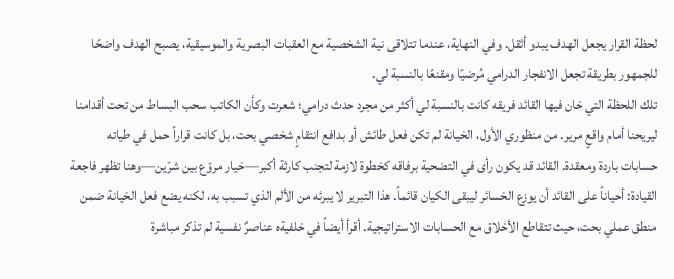لحظة القرار يجعل الهدف يبدو أثقل. وفي النهاية، عندما تتلاقى نية الشخصية مع العقبات البصرية والموسيقية، يصبح الهدف واضحًا للجمهور بطريقة تجعل الانفجار الدرامي مُرضيًا ومقنعًا بالنسبة لي.
تلك اللحظة التي خان فيها القائد فريقه كانت بالنسبة لي أكثر من مجرد حدث درامي؛ شعرت وكأن الكاتب سحب البساط من تحت أقدامنا ليريحنا أمام واقعٍ مرير. من منظوري الأول، الخيانة لم تكن فعل طائش أو بدافع انتقامٍ شخصي بحت، بل كانت قراراً حمل في طياته حسابات باردة ومعقدة. القائد قد يكون رأى في التضحية برفاقه كخطوة لازمة لتجنب كارثة أكبر—خيار مروّع بين شرّين—وهنا تظهر فاجعة القيادة: أحياناً على القائد أن يوزع الخسائر ليبقى الكيان قائماً. هذا التبرير لا يبرئه من الألم الذي تسبب به، لكنه يضع فعل الخيانة ضمن منطق عملي بحت، حيث تتقاطع الأخلاق مع الحسابات الاستراتيجية. أقرأ أيضاً في خلفيةه عناصرٌ نفسية لم تذكر مباشرة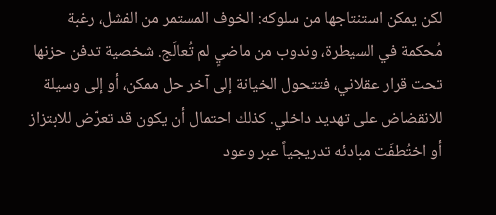لكن يمكن استنتاجها من سلوكه: الخوف المستمر من الفشل، رغبة مُحكمة في السيطرة، وندوب من ماضيٍ لم تُعالَج. شخصية تدفن حزنها تحت قرار عقلاني، فتتحول الخيانة إلى آخر حل ممکن، أو إلى وسيلة للانقضاض على تهديد داخلي. كذلك احتمال أن يكون قد تعرّض للابتزاز أو اختُطفَت مبادئه تدريجياً عبر وعود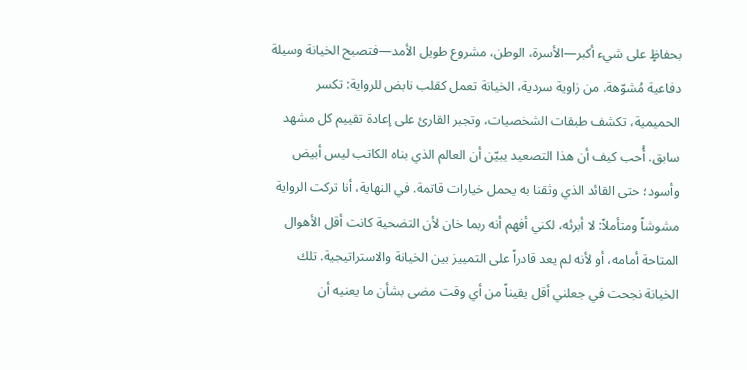بحفاظٍ على شيء أكبر—الأسرة، الوطن، مشروع طويل الأمد—فتصبح الخيانة وسيلة دفاعية مُشوّهة. من زاوية سردية، الخيانة تعمل كقلب نابض للرواية: تكسر الحميمية، تكشف طبقات الشخصيات، وتجبر القارئ على إعادة تقييم كل مشهد سابق. أُحب كيف أن هذا التصعيد يبيّن أن العالم الذي بناه الكاتب ليس أبيض وأسود؛ حتى القائد الذي وثقنا به يحمل خيارات قاتمة. في النهاية، أنا تركت الرواية مشوشاً ومتأملاً: لا أبرئه، لكني أفهم أنه ربما خان لأن التضحية كانت أقل الأهوال المتاحة أمامه، أو لأنه لم يعد قادراً على التمييز بين الخيانة والاستراتيجية. تلك الخيانة نجحت في جعلني أقل يقيناً من أي وقت مضى بشأن ما يعنيه أن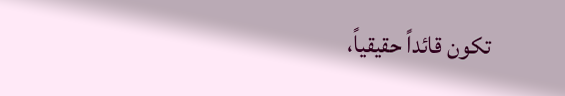تكون قائداً حقيقياً،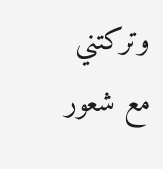وتركتني مع شعور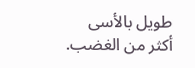طويل بالأسى أكثر من الغضب.